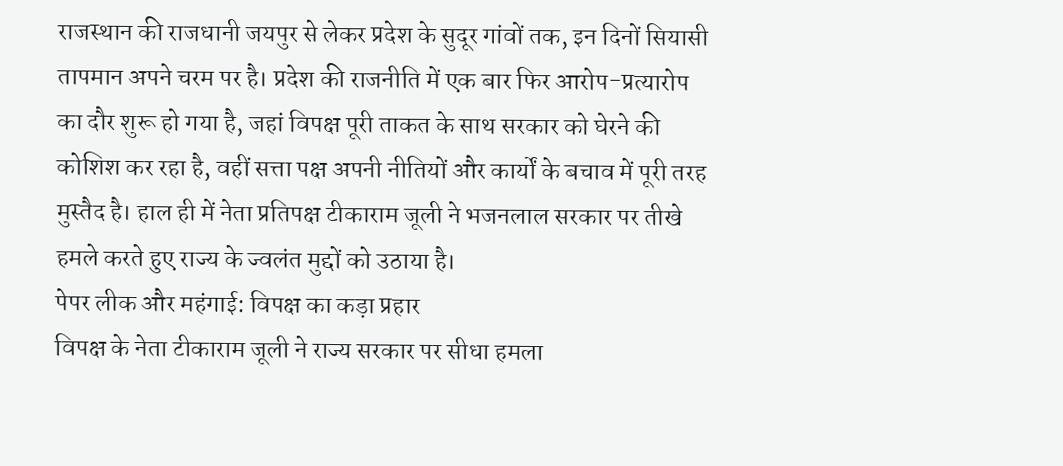राजस्थान की राजधानी जयपुर से लेकर प्रदेश के सुदूर गांवों तक, इन दिनों सियासी तापमान अपने चरम पर है। प्रदेश की राजनीति में एक बार फिर आरोप-प्रत्यारोप का दौर शुरू हो गया है, जहां विपक्ष पूरी ताकत के साथ सरकार को घेरने की कोशिश कर रहा है, वहीं सत्ता पक्ष अपनी नीतियों और कार्यों के बचाव में पूरी तरह मुस्तैद है। हाल ही में नेता प्रतिपक्ष टीकाराम जूली ने भजनलाल सरकार पर तीखे हमले करते हुए राज्य के ज्वलंत मुद्दों को उठाया है।
पेपर लीक और महंगाई: विपक्ष का कड़ा प्रहार
विपक्ष के नेता टीकाराम जूली ने राज्य सरकार पर सीधा हमला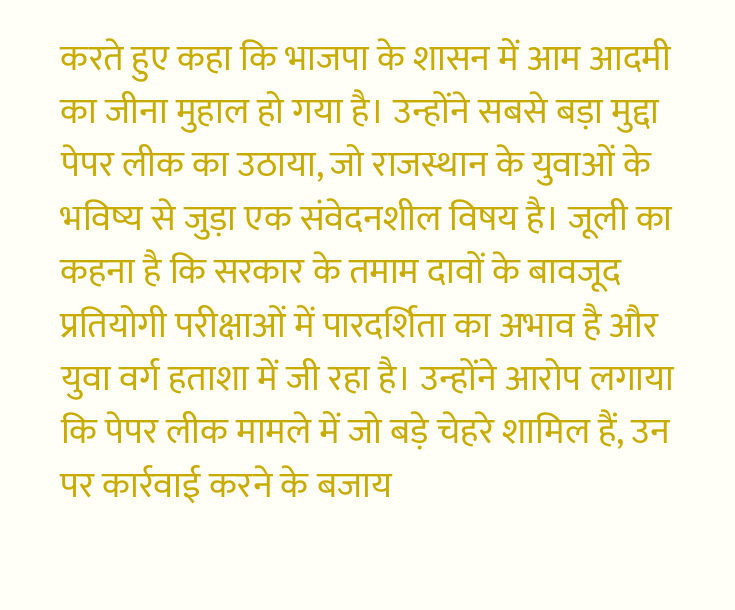करते हुए कहा कि भाजपा के शासन में आम आदमी का जीना मुहाल हो गया है। उन्होंने सबसे बड़ा मुद्दा पेपर लीक का उठाया, जो राजस्थान के युवाओं के भविष्य से जुड़ा एक संवेदनशील विषय है। जूली का कहना है कि सरकार के तमाम दावों के बावजूद प्रतियोगी परीक्षाओं में पारदर्शिता का अभाव है और युवा वर्ग हताशा में जी रहा है। उन्होंने आरोप लगाया कि पेपर लीक मामले में जो बड़े चेहरे शामिल हैं, उन पर कार्रवाई करने के बजाय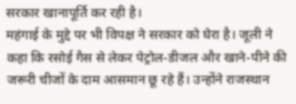सरकार खानापूर्ति कर रही है।
महंगाई के मुद्दे पर भी विपक्ष ने सरकार को घेरा है। जूली ने कहा कि रसोई गैस से लेकर पेट्रोल-डीजल और खाने-पीने की जरूरी चीजों के दाम आसमान छू रहे हैं। उन्होंने राजस्थान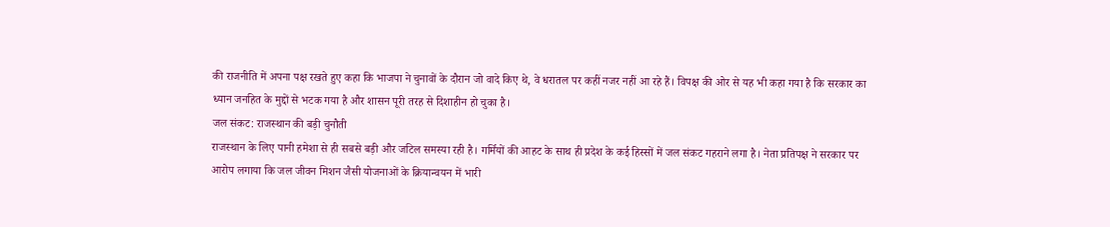की राजनीति में अपना पक्ष रखते हुए कहा कि भाजपा ने चुनावों के दौरान जो वादे किए थे, वे धरातल पर कहीं नजर नहीं आ रहे हैं। विपक्ष की ओर से यह भी कहा गया है कि सरकार का ध्यान जनहित के मुद्दों से भटक गया है और शासन पूरी तरह से दिशाहीन हो चुका है।
जल संकट: राजस्थान की बड़ी चुनौती
राजस्थान के लिए पानी हमेशा से ही सबसे बड़ी और जटिल समस्या रही है। गर्मियों की आहट के साथ ही प्रदेश के कई हिस्सों में जल संकट गहराने लगा है। नेता प्रतिपक्ष ने सरकार पर आरोप लगाया कि जल जीवन मिशन जैसी योजनाओं के क्रियान्वयन में भारी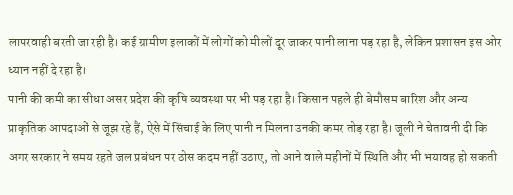लापरवाही बरती जा रही है। कई ग्रामीण इलाकों में लोगों को मीलों दूर जाकर पानी लाना पड़ रहा है, लेकिन प्रशासन इस ओर ध्यान नहीं दे रहा है।
पानी की कमी का सीधा असर प्रदेश की कृषि व्यवस्था पर भी पड़ रहा है। किसान पहले ही बेमौसम बारिश और अन्य प्राकृतिक आपदाओं से जूझ रहे हैं, ऐसे में सिंचाई के लिए पानी न मिलना उनकी कमर तोड़ रहा है। जूली ने चेतावनी दी कि अगर सरकार ने समय रहते जल प्रबंधन पर ठोस कदम नहीं उठाए, तो आने वाले महीनों में स्थिति और भी भयावह हो सकती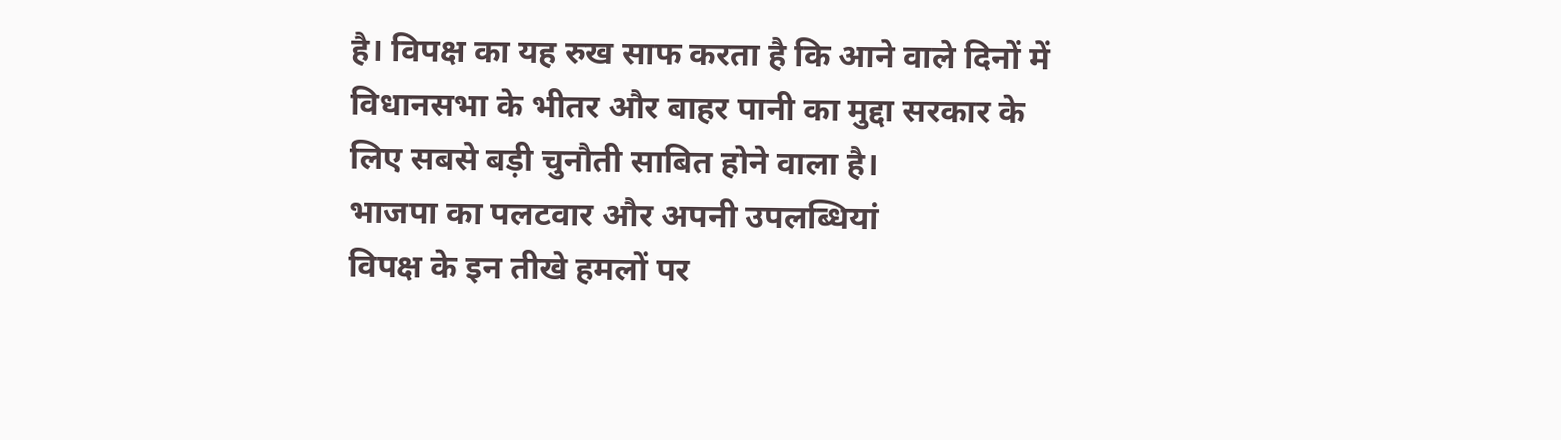है। विपक्ष का यह रुख साफ करता है कि आने वाले दिनों में विधानसभा के भीतर और बाहर पानी का मुद्दा सरकार के लिए सबसे बड़ी चुनौती साबित होने वाला है।
भाजपा का पलटवार और अपनी उपलब्धियां
विपक्ष के इन तीखे हमलों पर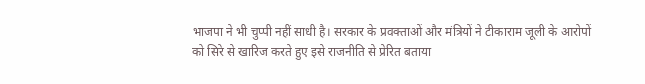भाजपा ने भी चुप्पी नहीं साधी है। सरकार के प्रवक्ताओं और मंत्रियों ने टीकाराम जूली के आरोपों को सिरे से खारिज करते हुए इसे राजनीति से प्रेरित बताया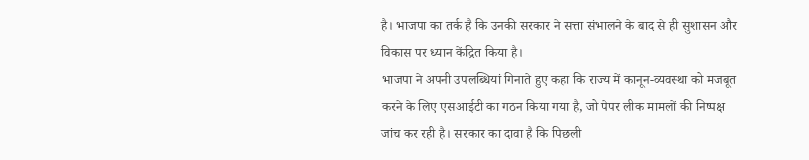है। भाजपा का तर्क है कि उनकी सरकार ने सत्ता संभालने के बाद से ही सुशासन और विकास पर ध्यान केंद्रित किया है।
भाजपा ने अपनी उपलब्धियां गिनाते हुए कहा कि राज्य में कानून-व्यवस्था को मजबूत करने के लिए एसआईटी का गठन किया गया है, जो पेपर लीक मामलों की निष्पक्ष जांच कर रही है। सरकार का दावा है कि पिछली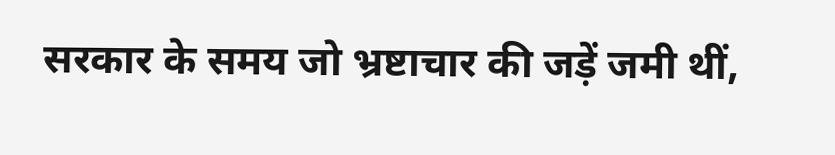सरकार के समय जो भ्रष्टाचार की जड़ें जमी थीं,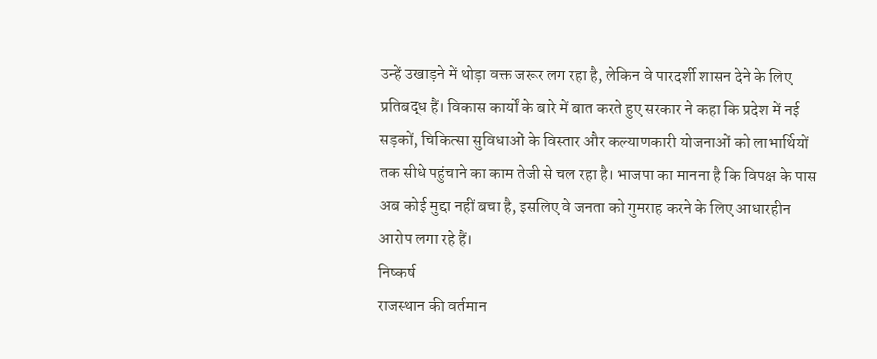उन्हें उखाड़ने में थोड़ा वक्त जरूर लग रहा है, लेकिन वे पारदर्शी शासन देने के लिए प्रतिबद्ध हैं। विकास कार्यों के बारे में बात करते हुए सरकार ने कहा कि प्रदेश में नई सड़कों, चिकित्सा सुविधाओं के विस्तार और कल्याणकारी योजनाओं को लाभार्थियों तक सीधे पहुंचाने का काम तेजी से चल रहा है। भाजपा का मानना है कि विपक्ष के पास अब कोई मुद्दा नहीं बचा है, इसलिए वे जनता को गुमराह करने के लिए आधारहीन आरोप लगा रहे हैं।
निष्कर्ष
राजस्थान की वर्तमान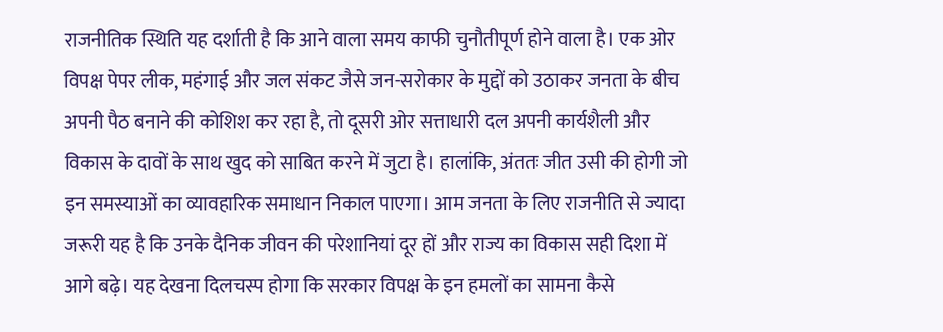राजनीतिक स्थिति यह दर्शाती है कि आने वाला समय काफी चुनौतीपूर्ण होने वाला है। एक ओर विपक्ष पेपर लीक, महंगाई और जल संकट जैसे जन-सरोकार के मुद्दों को उठाकर जनता के बीच अपनी पैठ बनाने की कोशिश कर रहा है, तो दूसरी ओर सत्ताधारी दल अपनी कार्यशैली और विकास के दावों के साथ खुद को साबित करने में जुटा है। हालांकि, अंततः जीत उसी की होगी जो इन समस्याओं का व्यावहारिक समाधान निकाल पाएगा। आम जनता के लिए राजनीति से ज्यादा जरूरी यह है कि उनके दैनिक जीवन की परेशानियां दूर हों और राज्य का विकास सही दिशा में आगे बढ़े। यह देखना दिलचस्प होगा कि सरकार विपक्ष के इन हमलों का सामना कैसे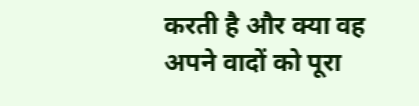करती है और क्या वह अपने वादों को पूरा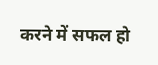करने में सफल हो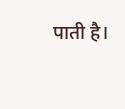पाती है।